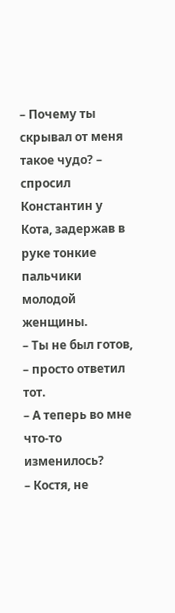– Почему ты скрывал от меня такое чудо? – спросил Константин у Кота, задержав в руке тонкие пальчики молодой женщины.
– Ты не был готов, – просто ответил тот.
– А теперь во мне что-то изменилось?
– Костя, не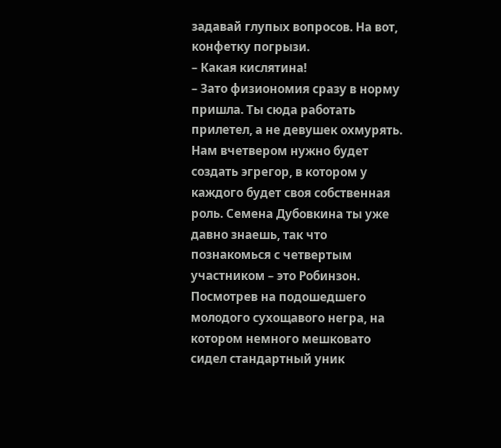задавай глупых вопросов. На вот, конфетку погрызи.
– Какая кислятина!
– Зато физиономия сразу в норму пришла. Ты сюда работать прилетел, а не девушек охмурять. Нам вчетвером нужно будет создать эгрегор, в котором у каждого будет своя собственная роль. Семена Дубовкина ты уже давно знаешь, так что познакомься с четвертым участником – это Робинзон.
Посмотрев на подошедшего молодого сухощавого негра, на котором немного мешковато сидел стандартный уник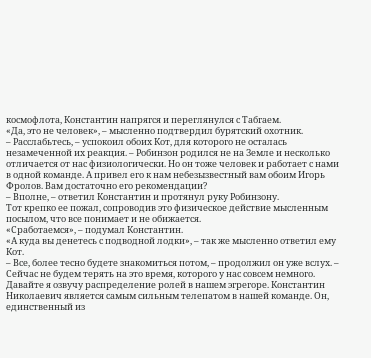космофлота, Константин напрягся и переглянулся с Табгаем.
«Да, это не человек», – мысленно подтвердил бурятский охотник.
– Расслабьтесь, – успокоил обоих Кот, для которого не осталась незамеченной их реакция. – Робинзон родился не на Земле и несколько отличается от нас физиологически. Но он тоже человек и работает с нами в одной команде. А привел его к нам небезызвестный вам обоим Игорь Фролов. Вам достаточно его рекомендации?
– Вполне, – ответил Константин и протянул руку Робинзону.
Тот крепко ее пожал, сопроводив это физическое действие мысленным посылом, что все понимает и не обижается.
«Сработаемся», – подумал Константин.
«А куда вы денетесь с подводной лодки», – так же мысленно ответил ему Кот.
– Все, более тесно будете знакомиться потом, – продолжил он уже вслух. – Сейчас не будем терять на это время, которого у нас совсем немного. Давайте я озвучу распределение ролей в нашем эгрегоре. Константин Николаевич является самым сильным телепатом в нашей команде. Он, единственный из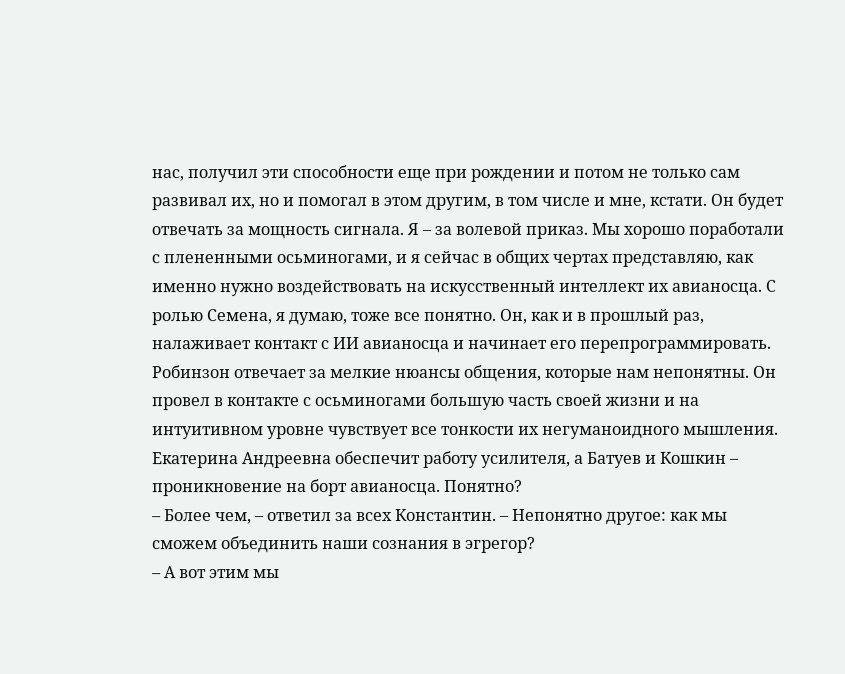нас, получил эти способности еще при рождении и потом не только сам развивал их, но и помогал в этом другим, в том числе и мне, кстати. Он будет отвечать за мощность сигнала. Я – за волевой приказ. Мы хорошо поработали с плененными осьминогами, и я сейчас в общих чертах представляю, как именно нужно воздействовать на искусственный интеллект их авианосца. С ролью Семена, я думаю, тоже все понятно. Он, как и в прошлый раз, налаживает контакт с ИИ авианосца и начинает его перепрограммировать. Робинзон отвечает за мелкие нюансы общения, которые нам непонятны. Он провел в контакте с осьминогами большую часть своей жизни и на интуитивном уровне чувствует все тонкости их негуманоидного мышления. Екатерина Андреевна обеспечит работу усилителя, а Батуев и Кошкин – проникновение на борт авианосца. Понятно?
– Более чем, – ответил за всех Константин. – Непонятно другое: как мы сможем объединить наши сознания в эгрегор?
– А вот этим мы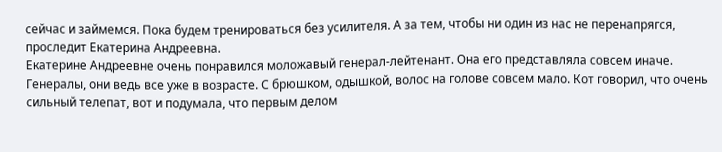сейчас и займемся. Пока будем тренироваться без усилителя. А за тем, чтобы ни один из нас не перенапрягся, проследит Екатерина Андреевна.
Екатерине Андреевне очень понравился моложавый генерал-лейтенант. Она его представляла совсем иначе. Генералы, они ведь все уже в возрасте. С брюшком, одышкой, волос на голове совсем мало. Кот говорил, что очень сильный телепат, вот и подумала, что первым делом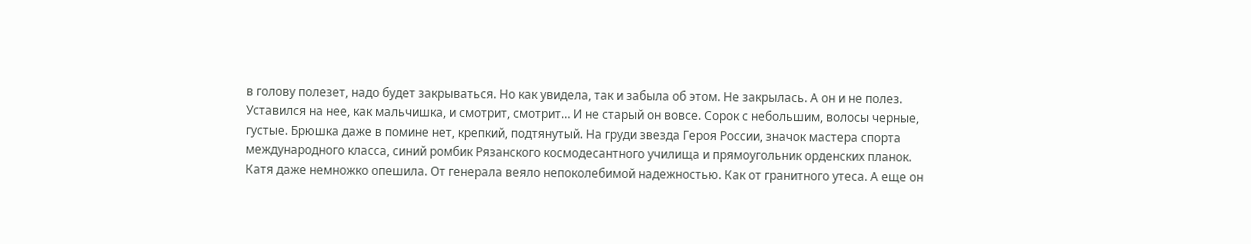в голову полезет, надо будет закрываться. Но как увидела, так и забыла об этом. Не закрылась. А он и не полез. Уставился на нее, как мальчишка, и смотрит, смотрит… И не старый он вовсе. Сорок с небольшим, волосы черные, густые. Брюшка даже в помине нет, крепкий, подтянутый. На груди звезда Героя России, значок мастера спорта международного класса, синий ромбик Рязанского космодесантного училища и прямоугольник орденских планок.
Катя даже немножко опешила. От генерала веяло непоколебимой надежностью. Как от гранитного утеса. А еще он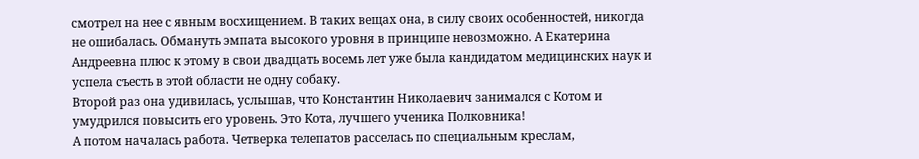смотрел на нее с явным восхищением. В таких вещах она, в силу своих особенностей, никогда не ошибалась. Обмануть эмпата высокого уровня в принципе невозможно. А Екатерина Андреевна плюс к этому в свои двадцать восемь лет уже была кандидатом медицинских наук и успела съесть в этой области не одну собаку.
Второй раз она удивилась, услышав, что Константин Николаевич занимался с Котом и умудрился повысить его уровень. Это Кота, лучшего ученика Полковника!
А потом началась работа. Четверка телепатов расселась по специальным креслам,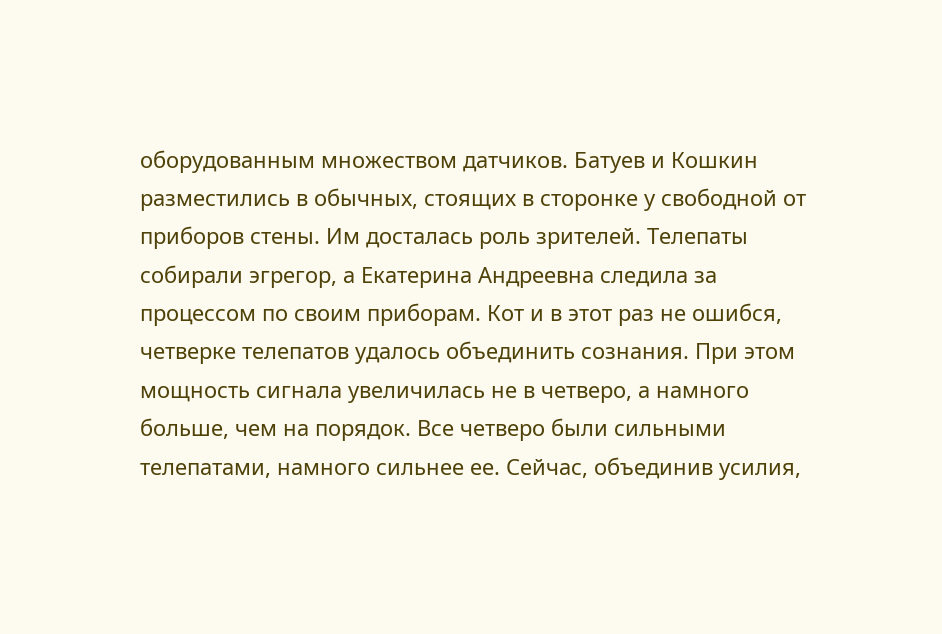оборудованным множеством датчиков. Батуев и Кошкин разместились в обычных, стоящих в сторонке у свободной от приборов стены. Им досталась роль зрителей. Телепаты собирали эгрегор, а Екатерина Андреевна следила за процессом по своим приборам. Кот и в этот раз не ошибся, четверке телепатов удалось объединить сознания. При этом мощность сигнала увеличилась не в четверо, а намного больше, чем на порядок. Все четверо были сильными телепатами, намного сильнее ее. Сейчас, объединив усилия,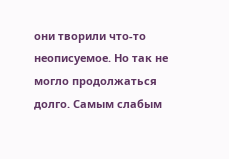они творили что-то неописуемое. Но так не могло продолжаться долго. Самым слабым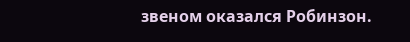звеном оказался Робинзон.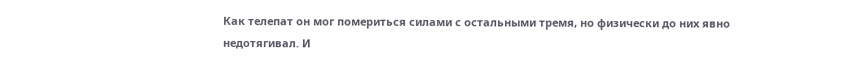Как телепат он мог помериться силами с остальными тремя, но физически до них явно недотягивал. И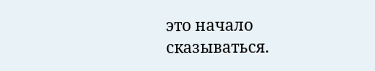это начало сказываться.